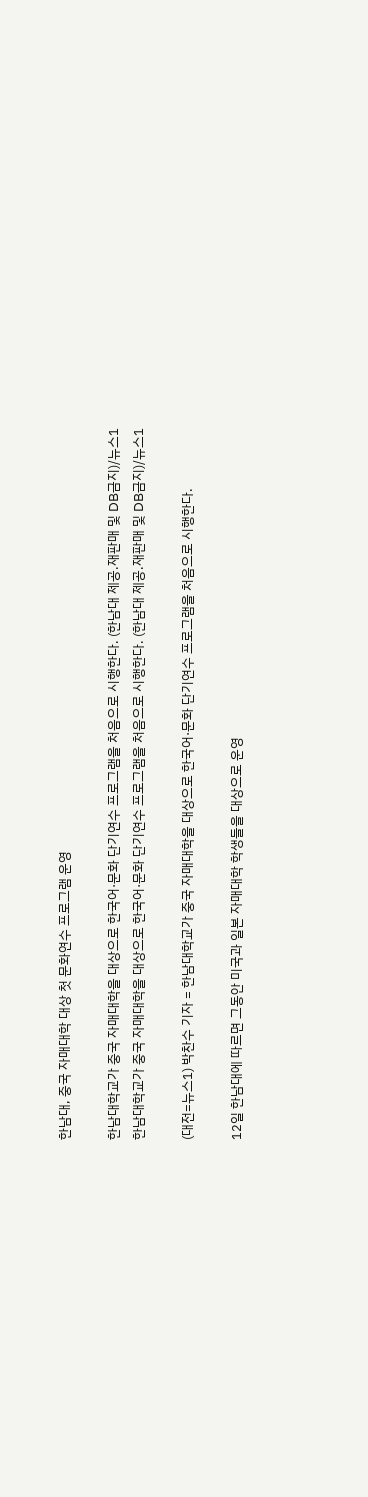한남대, 중국 자매대학 대상 첫 문화연수 프로그램 운영

한남대학교가 중국 자매대학을 대상으로 한국어·문화 단기연수 프로그램을 처음으로 시행한다. (한남대 제공.재판매 및 DB금지)/뉴스1
한남대학교가 중국 자매대학을 대상으로 한국어·문화 단기연수 프로그램을 처음으로 시행한다. (한남대 제공.재판매 및 DB금지)/뉴스1

(대전=뉴스1) 박찬수 기자 = 한남대학교가 중국 자매대학을 대상으로 한국어·문화 단기연수 프로그램을 처음으로 시행한다.

12일 한남대에 따르면 그동안 미국과 일본 자매대학 학생들을 대상으로 운영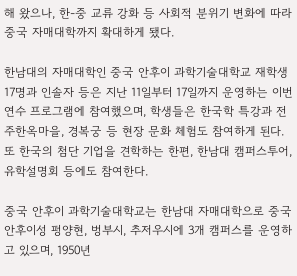해 왔으나, 한-중 교류 강화 등 사회적 분위기 변화에 따라 중국 자매대학까지 확대하게 됐다.

한남대의 자매대학인 중국 안후이 과학기술대학교 재학생 17명과 인솔자 등은 지난 11일부터 17일까지 운영하는 이번 연수 프로그램에 참여했으며, 학생들은 한국학 특강과 전주한옥마을, 경복궁 등 현장 문화 체험도 참여하게 된다. 또 한국의 첨단 기업을 견학하는 한편, 한남대 캠퍼스투어, 유학설명회 등에도 참여한다.

중국 안후이 과학기술대학교는 한남대 자매대학으로 중국 안후이성 펑양현, 벙부시, 추저우시에 3개 캠퍼스를 운영하고 있으며, 1950년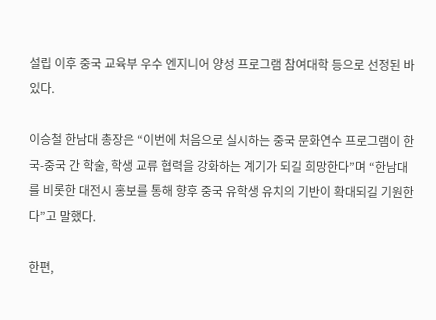설립 이후 중국 교육부 우수 엔지니어 양성 프로그램 참여대학 등으로 선정된 바 있다.

이승철 한남대 총장은 “이번에 처음으로 실시하는 중국 문화연수 프로그램이 한국-중국 간 학술, 학생 교류 협력을 강화하는 계기가 되길 희망한다”며 “한남대를 비롯한 대전시 홍보를 통해 향후 중국 유학생 유치의 기반이 확대되길 기원한다”고 말했다.

한편,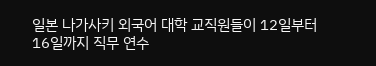일본 나가사키 외국어 대학 교직원들이 12일부터 16일까지 직무 연수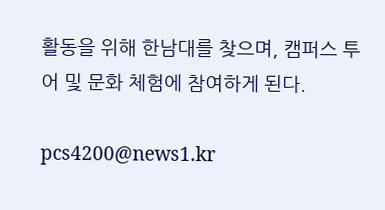활동을 위해 한남대를 찾으며, 캠퍼스 투어 및 문화 체험에 참여하게 된다.

pcs4200@news1.kr